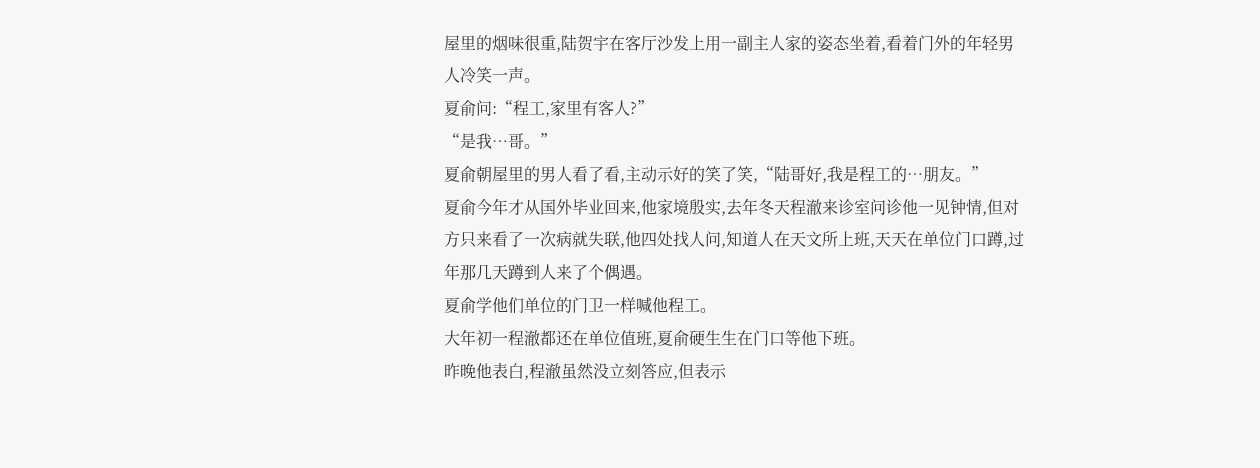屋里的烟味很重,陆贺宇在客厅沙发上用一副主人家的姿态坐着,看着门外的年轻男人冷笑一声。
夏俞问:“程工,家里有客人?”
“是我…哥。”
夏俞朝屋里的男人看了看,主动示好的笑了笑,“陆哥好,我是程工的…朋友。”
夏俞今年才从国外毕业回来,他家境殷实,去年冬天程澈来诊室问诊他一见钟情,但对方只来看了一次病就失联,他四处找人问,知道人在天文所上班,天天在单位门口蹲,过年那几天蹲到人来了个偶遇。
夏俞学他们单位的门卫一样喊他程工。
大年初一程澈都还在单位值班,夏俞硬生生在门口等他下班。
昨晚他表白,程澈虽然没立刻答应,但表示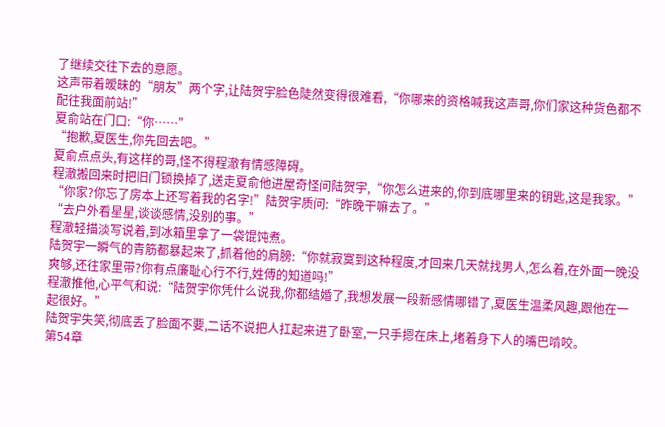了继续交往下去的意愿。
这声带着暧昧的“朋友”两个字,让陆贺宇脸色陡然变得很难看,“你哪来的资格喊我这声哥,你们家这种货色都不配往我面前站!”
夏俞站在门口:“你……”
“抱歉,夏医生,你先回去吧。”
夏俞点点头,有这样的哥,怪不得程澈有情感障碍。
程澈搬回来时把旧门锁换掉了,送走夏俞他进屋奇怪问陆贺宇,“你怎么进来的,你到底哪里来的钥匙,这是我家。”
“你家?你忘了房本上还写着我的名字!”陆贺宇质问:“昨晚干嘛去了。”
“去户外看星星,谈谈感情,没别的事。”
程澈轻描淡写说着,到冰箱里拿了一袋馄饨煮。
陆贺宇一瞬气的青筋都暴起来了,抓着他的肩膀:“你就寂寞到这种程度,才回来几天就找男人,怎么着,在外面一晚没爽够,还往家里带?你有点廉耻心行不行,姓傅的知道吗!”
程澈推他,心平气和说:“陆贺宇你凭什么说我,你都结婚了,我想发展一段新感情哪错了,夏医生温柔风趣,跟他在一起很好。”
陆贺宇失笑,彻底丢了脸面不要,二话不说把人扛起来进了卧室,一只手摁在床上,堵着身下人的嘴巴啃咬。
第54章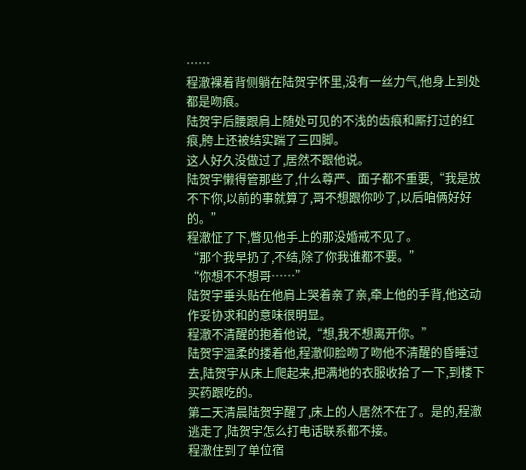……
程澈裸着背侧躺在陆贺宇怀里,没有一丝力气,他身上到处都是吻痕。
陆贺宇后腰跟肩上随处可见的不浅的齿痕和厮打过的红痕,胯上还被结实踹了三四脚。
这人好久没做过了,居然不跟他说。
陆贺宇懒得管那些了,什么尊严、面子都不重要,“我是放不下你,以前的事就算了,哥不想跟你吵了,以后咱俩好好的。”
程澈怔了下,瞥见他手上的那没婚戒不见了。
“那个我早扔了,不结,除了你我谁都不要。”
“你想不不想哥……”
陆贺宇垂头贴在他肩上哭着亲了亲,牵上他的手背,他这动作妥协求和的意味很明显。
程澈不清醒的抱着他说,“想,我不想离开你。”
陆贺宇温柔的搂着他,程澈仰脸吻了吻他不清醒的昏睡过去,陆贺宇从床上爬起来,把满地的衣服收拾了一下,到楼下买药跟吃的。
第二天清晨陆贺宇醒了,床上的人居然不在了。是的,程澈逃走了,陆贺宇怎么打电话联系都不接。
程澈住到了单位宿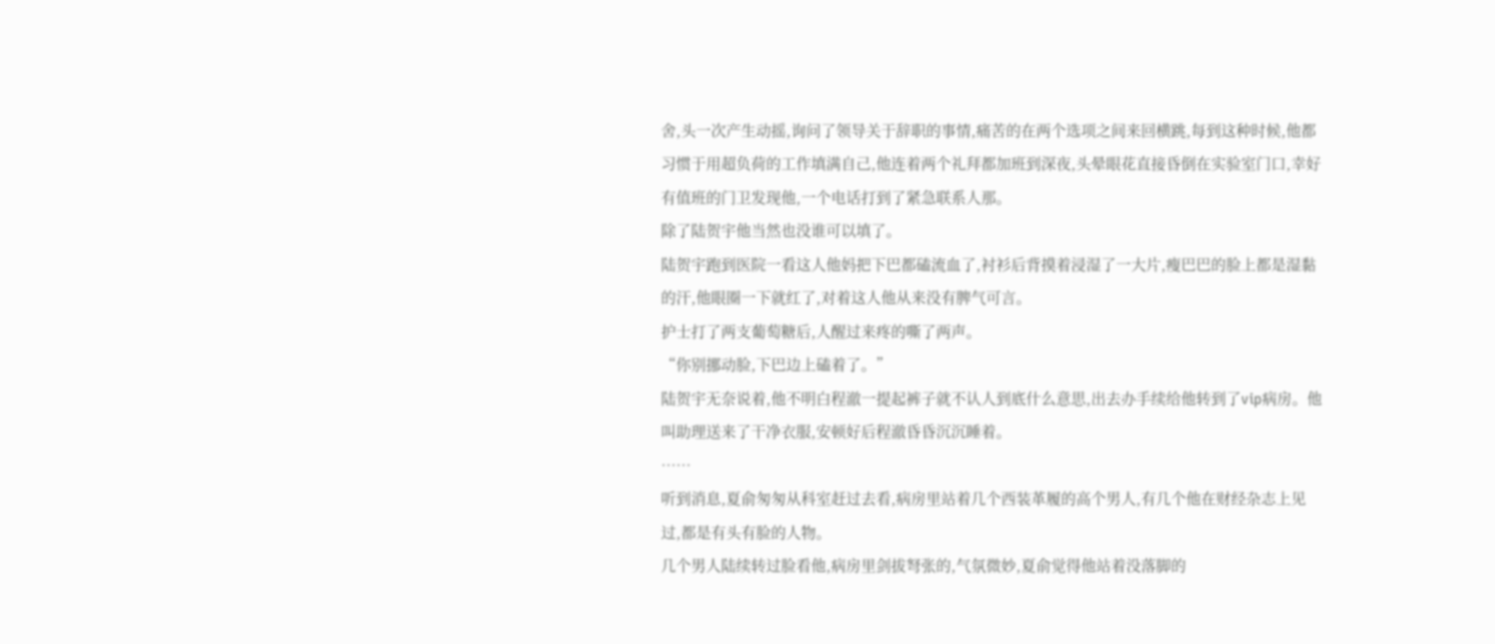舍,头一次产生动摇,询问了领导关于辞职的事情,痛苦的在两个选项之间来回横跳,每到这种时候,他都习惯于用超负荷的工作填满自己,他连着两个礼拜都加班到深夜,头晕眼花直接昏倒在实验室门口,幸好有值班的门卫发现他,一个电话打到了紧急联系人那。
除了陆贺宇他当然也没谁可以填了。
陆贺宇跑到医院一看这人他妈把下巴都磕流血了,衬衫后背摸着浸湿了一大片,瘦巴巴的脸上都是湿黏的汗,他眼圈一下就红了,对着这人他从来没有脾气可言。
护士打了两支葡萄糖后,人醒过来疼的嘶了两声。
“你别挪动脸,下巴边上磕着了。”
陆贺宇无奈说着,他不明白程澈一提起裤子就不认人到底什么意思,出去办手续给他转到了vip病房。他叫助理送来了干净衣服,安顿好后程澈昏昏沉沉睡着。
……
听到消息,夏俞匆匆从科室赶过去看,病房里站着几个西装革履的高个男人,有几个他在财经杂志上见过,都是有头有脸的人物。
几个男人陆续转过脸看他,病房里剑拔弩张的,气氛微妙,夏俞觉得他站着没落脚的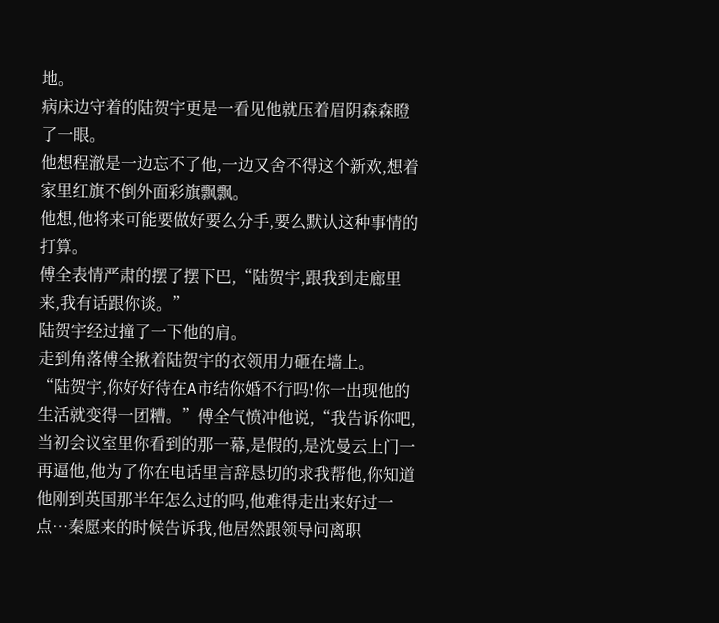地。
病床边守着的陆贺宇更是一看见他就压着眉阴森森瞪了一眼。
他想程澈是一边忘不了他,一边又舍不得这个新欢,想着家里红旗不倒外面彩旗飘飘。
他想,他将来可能要做好要么分手,要么默认这种事情的打算。
傅全表情严肃的摆了摆下巴,“陆贺宇,跟我到走廊里来,我有话跟你谈。”
陆贺宇经过撞了一下他的肩。
走到角落傅全揪着陆贺宇的衣领用力砸在墙上。
“陆贺宇,你好好待在A市结你婚不行吗!你一出现他的生活就变得一团糟。”傅全气愤冲他说,“我告诉你吧,当初会议室里你看到的那一幕,是假的,是沈曼云上门一再逼他,他为了你在电话里言辞恳切的求我帮他,你知道他刚到英国那半年怎么过的吗,他难得走出来好过一点…秦愿来的时候告诉我,他居然跟领导问离职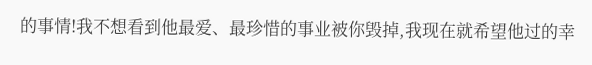的事情!我不想看到他最爱、最珍惜的事业被你毁掉,我现在就希望他过的幸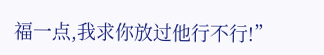福一点,我求你放过他行不行!”